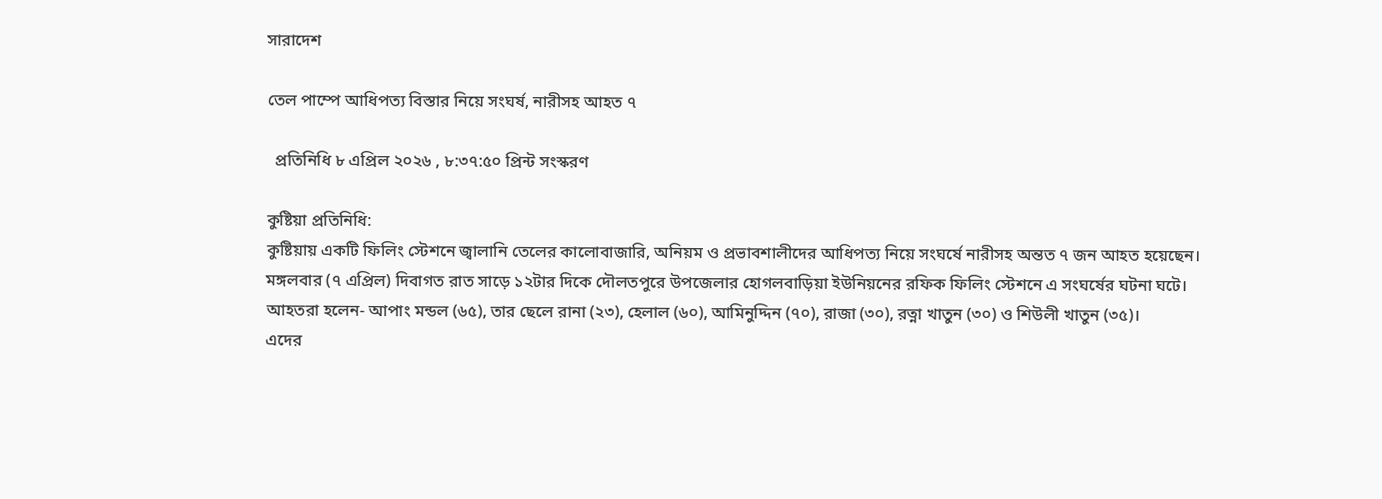সারাদেশ

তেল পাম্পে আধিপত্য বিস্তার নিয়ে সংঘর্ষ, নারীসহ আহত ৭

  প্রতিনিধি ৮ এপ্রিল ২০২৬ , ৮:৩৭:৫০ প্রিন্ট সংস্করণ

কুষ্টিয়া প্রতিনিধি:
কুষ্টিয়ায় একটি ফিলিং স্টেশনে জ্বালানি তেলের কালোবাজারি, অনিয়ম ও প্রভাবশালীদের আধিপত্য নিয়ে সংঘর্ষে নারীসহ অন্তত ৭ জন আহত হয়েছেন।
মঙ্গলবার (৭ এপ্রিল) দিবাগত রাত সাড়ে ১২টার দিকে দৌলতপুরে উপজেলার হোগলবাড়িয়া ইউনিয়নের রফিক ফিলিং স্টেশনে এ সংঘর্ষের ঘটনা ঘটে।
আহতরা হলেন- আপাং মন্ডল (৬৫), তার ছেলে রানা (২৩), হেলাল (৬০), আমিনুদ্দিন (৭০), রাজা (৩০), রত্না খাতুন (৩০) ও শিউলী খাতুন (৩৫)।
এদের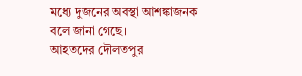মধ্যে দুজনের অবস্থা আশঙ্কাজনক বলে জানা গেছে।
আহতদের দৌলতপুর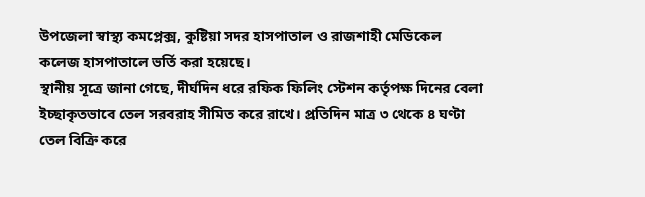উপজেলা স্বাস্থ্য কমপ্লেক্স, কুষ্টিয়া সদর হাসপাতাল ও রাজশাহী মেডিকেল কলেজ হাসপাতালে ভর্তি করা হয়েছে।
স্থানীয় সূত্রে জানা গেছে, দীর্ঘদিন ধরে রফিক ফিলিং স্টেশন কর্তৃপক্ষ দিনের বেলা ইচ্ছাকৃতভাবে তেল সরবরাহ সীমিত করে রাখে। প্রতিদিন মাত্র ৩ থেকে ৪ ঘণ্টা তেল বিক্রি করে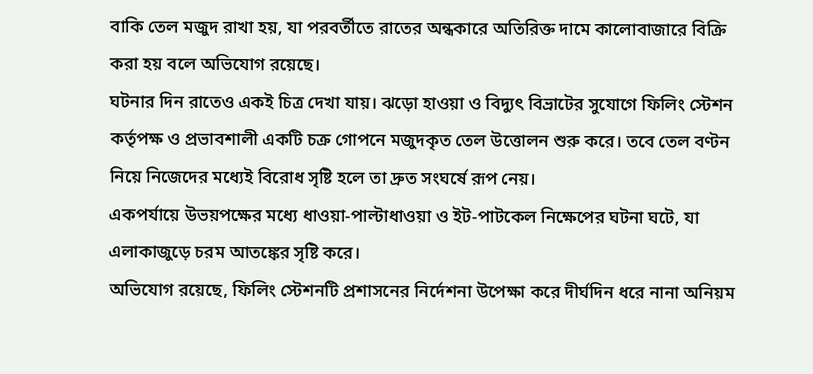বাকি তেল মজুদ রাখা হয়, যা পরবর্তীতে রাতের অন্ধকারে অতিরিক্ত দামে কালোবাজারে বিক্রি করা হয় বলে অভিযোগ রয়েছে।
ঘটনার দিন রাতেও একই চিত্র দেখা যায়। ঝড়ো হাওয়া ও বিদ্যুৎ বিভ্রাটের সুযোগে ফিলিং স্টেশন কর্তৃপক্ষ ও প্রভাবশালী একটি চক্র গোপনে মজুদকৃত তেল উত্তোলন শুরু করে। তবে তেল বণ্টন নিয়ে নিজেদের মধ্যেই বিরোধ সৃষ্টি হলে তা দ্রুত সংঘর্ষে রূপ নেয়।
একপর্যায়ে উভয়পক্ষের মধ্যে ধাওয়া-পাল্টাধাওয়া ও ইট-পাটকেল নিক্ষেপের ঘটনা ঘটে, যা এলাকাজুড়ে চরম আতঙ্কের সৃষ্টি করে।
অভিযোগ রয়েছে, ফিলিং স্টেশনটি প্রশাসনের নির্দেশনা উপেক্ষা করে দীর্ঘদিন ধরে নানা অনিয়ম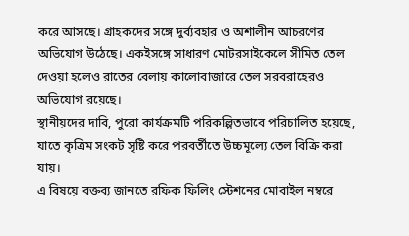করে আসছে। গ্রাহকদের সঙ্গে দুর্ব্যবহার ও অশালীন আচরণের অভিযোগ উঠেছে। একইসঙ্গে সাধারণ মোটরসাইকেলে সীমিত তেল দেওয়া হলেও রাতের বেলায় কালোবাজারে তেল সরবরাহেরও অভিযোগ রয়েছে।
স্থানীয়দের দাবি, পুরো কার্যক্রমটি পরিকল্পিতভাবে পরিচালিত হয়েছে, যাতে কৃত্রিম সংকট সৃষ্টি করে পরবর্তীতে উচ্চমূল্যে তেল বিক্রি করা যায়।
এ বিষয়ে বক্তব্য জানতে রফিক ফিলিং স্টেশনের মোবাইল নম্বরে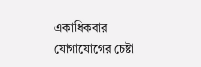একাধিকবার যোগাযোগের চেষ্টা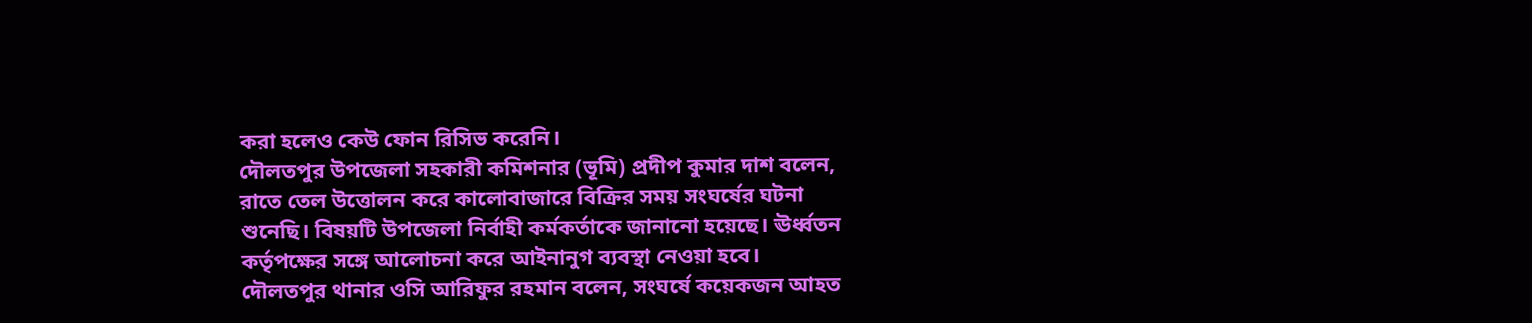করা হলেও কেউ ফোন রিসিভ করেনি।
দৌলতপুর উপজেলা সহকারী কমিশনার (ভূমি) প্রদীপ কুমার দাশ বলেন, রাতে তেল উত্তোলন করে কালোবাজারে বিক্রির সময় সংঘর্ষের ঘটনা শুনেছি। বিষয়টি উপজেলা নির্বাহী কর্মকর্তাকে জানানো হয়েছে। ঊর্ধ্বতন কর্তৃপক্ষের সঙ্গে আলোচনা করে আইনানুগ ব্যবস্থা নেওয়া হবে।
দৌলতপুর থানার ওসি আরিফুর রহমান বলেন, সংঘর্ষে কয়েকজন আহত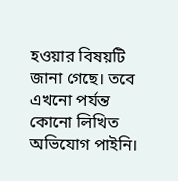হওয়ার বিষয়টি জানা গেছে। তবে এখনো পর্যন্ত কোনো লিখিত অভিযোগ পাইনি।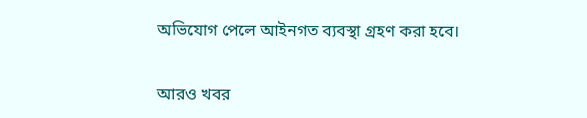অভিযোগ পেলে আইনগত ব্যবস্থা গ্রহণ করা হবে।

আরও খবর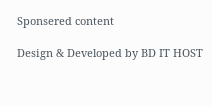Sponsered content

Design & Developed by BD IT HOST